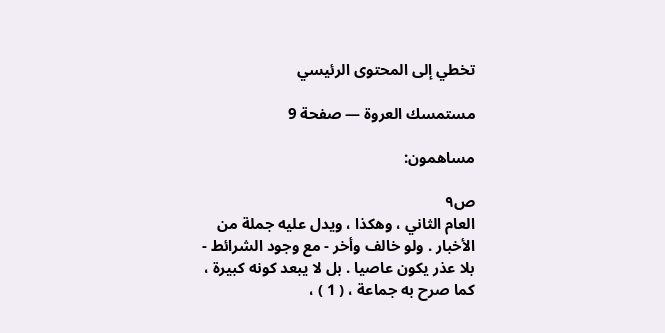تخطي إلى المحتوى الرئيسي

مستمسك العروة — صفحة 9

مساهمون:

ص٩
العام الثاني ، وهكذا ، ويدل عليه جملة من الأخبار . ولو خالف وأخر - مع وجود الشرائط - بلا عذر يكون عاصيا . بل لا يبعد كونه كبيرة ، كما صرح به جماعة ، ( 1 ) ،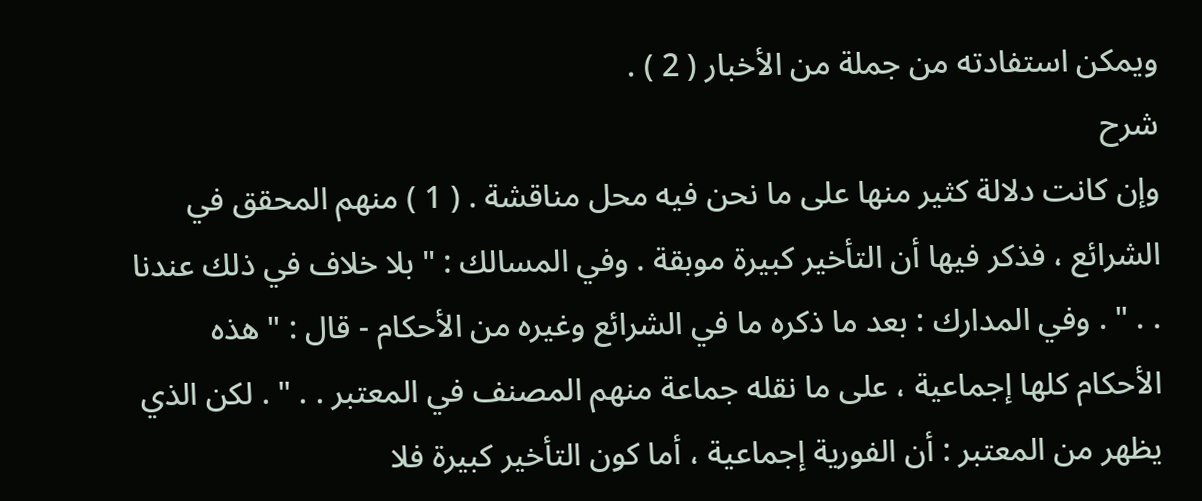ويمكن استفادته من جملة من الأخبار ( 2 ) .
شرح
وإن كانت دلالة كثير منها على ما نحن فيه محل مناقشة . ( 1 ) منهم المحقق في الشرائع ، فذكر فيها أن التأخير كبيرة موبقة . وفي المسالك : " بلا خلاف في ذلك عندنا . . " . وفي المدارك : بعد ما ذكره ما في الشرائع وغيره من الأحكام - قال : " هذه الأحكام كلها إجماعية ، على ما نقله جماعة منهم المصنف في المعتبر . . " . لكن الذي يظهر من المعتبر : أن الفورية إجماعية ، أما كون التأخير كبيرة فلا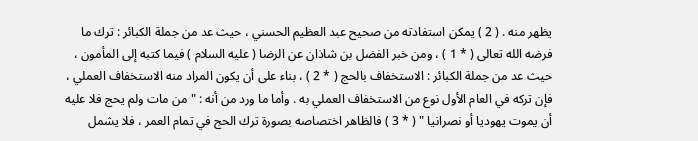يظهر منه . ( 2 ) يمكن استفادته من صحيح عبد العظيم الحسني ، حيث عد من جملة الكبائر : ترك ما فرضه الله تعالى ( * 1 ) ، ومن خبر الفضل بن شاذان عن الرضا ( عليه السلام ) فيما كتبه إلى المأمون ، حيث عد من جملة الكبائر : الاستخفاف بالحج ( * 2 ) ، بناء على أن يكون المراد منه الاستخفاف العملي ، فإن تركه في العام الأول نوع من الاستخفاف العملي به . وأما ما ورد من أنه : " من مات ولم يحج فلا عليه أن يموت يهوديا أو نصرانيا " ( * 3 ) فالظاهر اختصاصه بصورة ترك الحج في تمام العمر ، فلا يشمل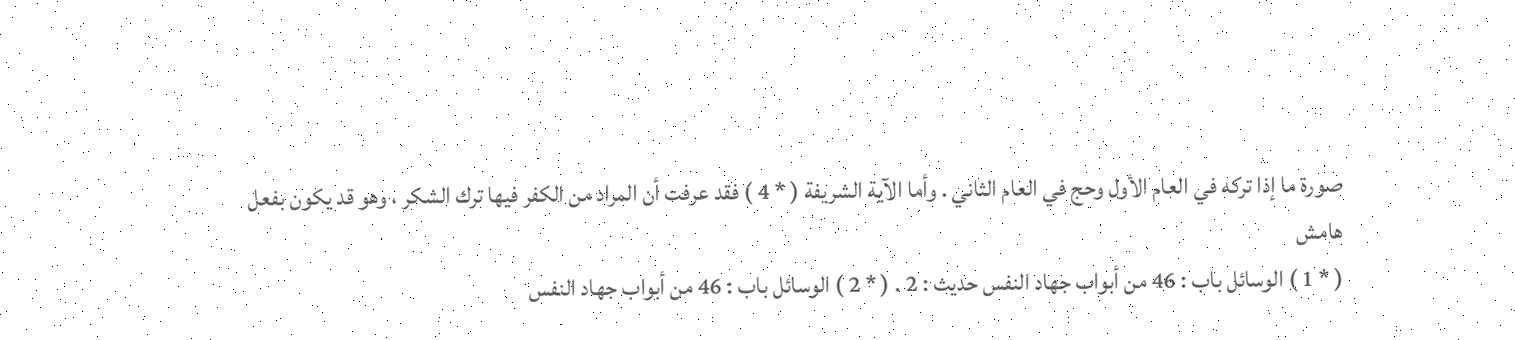صورة ما إذا تركه في العام الأول وحج في العام الثاني . وأما الآية الشريفة ( * 4 ) فقد عرفت أن المراد من الكفر فيها ترك الشكر ، وهو قد يكون بفعل
هامش
( * 1 ) الوسائل باب : 46 من أبواب جهاد النفس حديث : 2 . ( * 2 ) الوسائل باب : 46 من أبواب جهاد النفس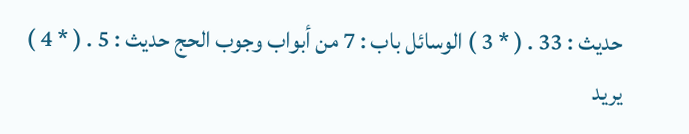حديث : 33 . ( * 3 ) الوسائل باب : 7 من أبواب وجوب الحج حديث : 5 . ( * 4 ) يريد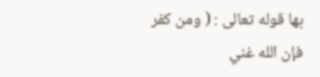بها قوله تعالى : ( ومن كفر فإن الله غني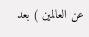عن العالمين ) بعد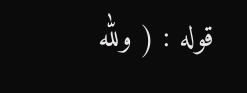قوله : ( ولله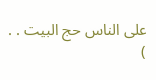على الناس حج البيت . . )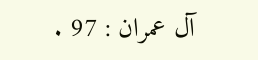آل عمران : 97 .